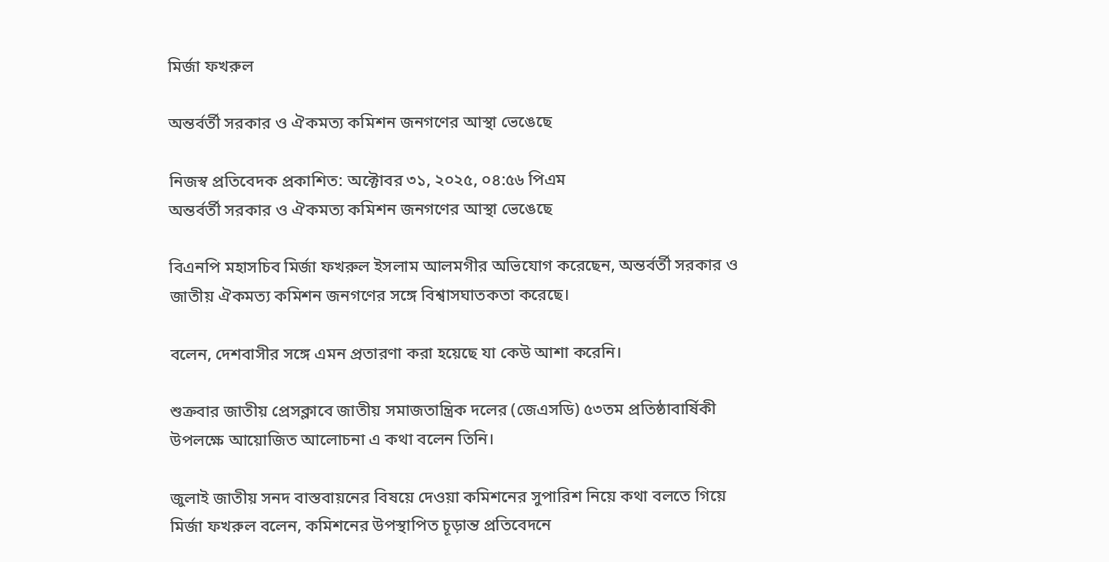মির্জা ফখরুল

অন্তর্বর্তী সরকার ও ঐকমত্য কমিশন জনগণের আস্থা ভেঙেছে

নিজস্ব প্রতিবেদক প্রকাশিত: অক্টোবর ৩১, ২০২৫, ০৪:৫৬ পিএম
অন্তর্বর্তী সরকার ও ঐকমত্য কমিশন জনগণের আস্থা ভেঙেছে

বিএনপি মহাসচিব মির্জা ফখরুল ইসলাম আলমগীর অভিযোগ করেছেন, অন্তর্বর্তী সরকার ও জাতীয় ঐকমত্য কমিশন জনগণের সঙ্গে বিশ্বাসঘাতকতা করেছে।

বলেন, দেশবাসীর সঙ্গে এমন প্রতারণা করা হয়েছে যা কেউ আশা করেনি।

শুক্রবার জাতীয় প্রেসক্লাবে জাতীয় সমাজতান্ত্রিক দলের (জেএসডি) ৫৩তম প্রতিষ্ঠাবার্ষিকী উপলক্ষে আয়োজিত আলোচনা এ কথা বলেন তিনি।

জুলাই জাতীয় সনদ বাস্তবায়নের বিষয়ে দেওয়া কমিশনের সুপারিশ নিয়ে কথা বলতে গিয়ে মির্জা ফখরুল বলেন, কমিশনের উপস্থাপিত চূড়ান্ত প্রতিবেদনে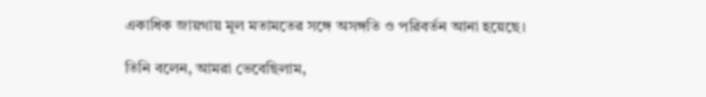একাধিক জায়গায় মূল মতামতের সঙ্গে অসঙ্গতি ও পরিবর্তন আনা হয়েছে।

তিনি বলেন, আমরা ভেবেছিলাম,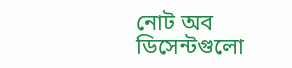নোট অব ডিসেন্টগুলো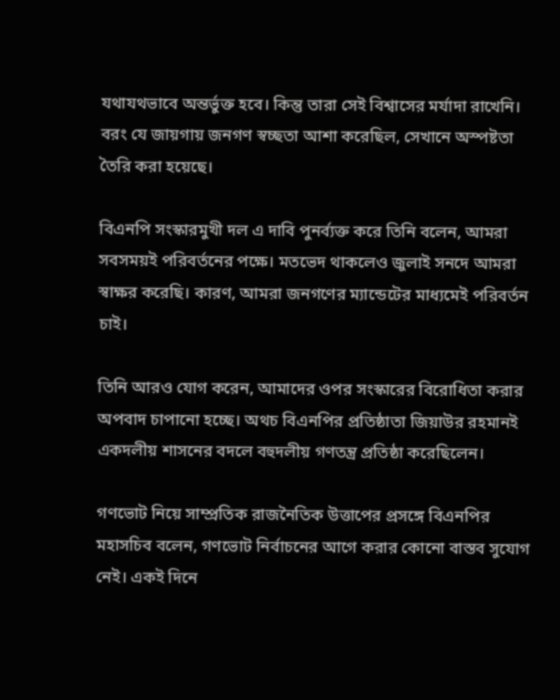যথাযথভাবে অন্তর্ভুক্ত হবে। কিন্তু তারা সেই বিশ্বাসের মর্যাদা রাখেনি। বরং যে জায়গায় জনগণ স্বচ্ছতা আশা করেছিল, সেখানে অস্পষ্টতা তৈরি করা হয়েছে।

বিএনপি সংস্কারমুখী দল এ দাবি পুনর্ব্যক্ত করে তিনি বলেন, আমরা সবসময়ই পরিবর্তনের পক্ষে। মতভেদ থাকলেও জুলাই সনদে আমরা স্বাক্ষর করেছি। কারণ, আমরা জনগণের ম্যান্ডেটের মাধ্যমেই পরিবর্তন চাই।

তিনি আরও যোগ করেন, আমাদের ওপর সংস্কারের বিরোধিতা করার অপবাদ চাপানো হচ্ছে। অথচ বিএনপির প্রতিষ্ঠাতা জিয়াউর রহমানই একদলীয় শাসনের বদলে বহুদলীয় গণতন্ত্র প্রতিষ্ঠা করেছিলেন।

গণভোট নিয়ে সাম্প্রতিক রাজনৈতিক উত্তাপের প্রসঙ্গে বিএনপির মহাসচিব বলেন, গণভোট নির্বাচনের আগে করার কোনো বাস্তব সুযোগ নেই। একই দিনে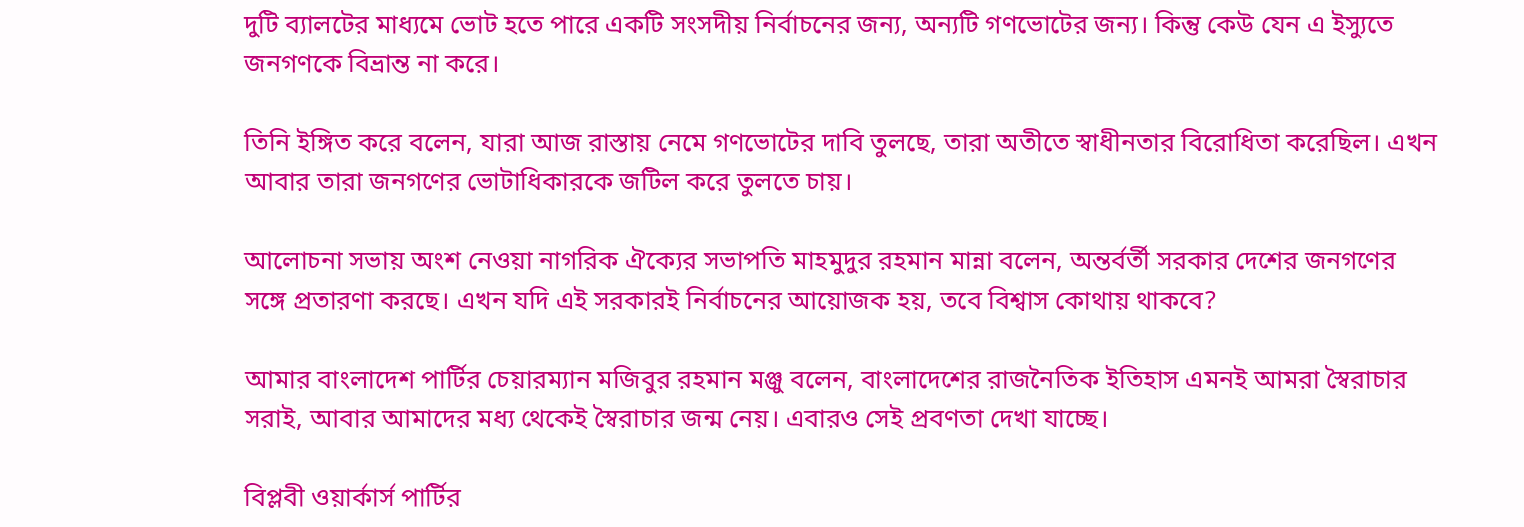দুটি ব্যালটের মাধ্যমে ভোট হতে পারে একটি সংসদীয় নির্বাচনের জন্য, অন্যটি গণভোটের জন্য। কিন্তু কেউ যেন এ ইস্যুতে জনগণকে বিভ্রান্ত না করে।

তিনি ইঙ্গিত করে বলেন, যারা আজ রাস্তায় নেমে গণভোটের দাবি তুলছে, তারা অতীতে স্বাধীনতার বিরোধিতা করেছিল। এখন আবার তারা জনগণের ভোটাধিকারকে জটিল করে তুলতে চায়।

আলোচনা সভায় অংশ নেওয়া নাগরিক ঐক্যের সভাপতি মাহমুদুর রহমান মান্না বলেন, অন্তর্বর্তী সরকার দেশের জনগণের সঙ্গে প্রতারণা করছে। এখন যদি এই সরকারই নির্বাচনের আয়োজক হয়, তবে বিশ্বাস কোথায় থাকবে?

আমার বাংলাদেশ পার্টির চেয়ারম্যান মজিবুর রহমান মঞ্জু বলেন, বাংলাদেশের রাজনৈতিক ইতিহাস এমনই আমরা স্বৈরাচার সরাই, আবার আমাদের মধ্য থেকেই স্বৈরাচার জন্ম নেয়। এবারও সেই প্রবণতা দেখা যাচ্ছে।

বিপ্লবী ওয়ার্কার্স পার্টির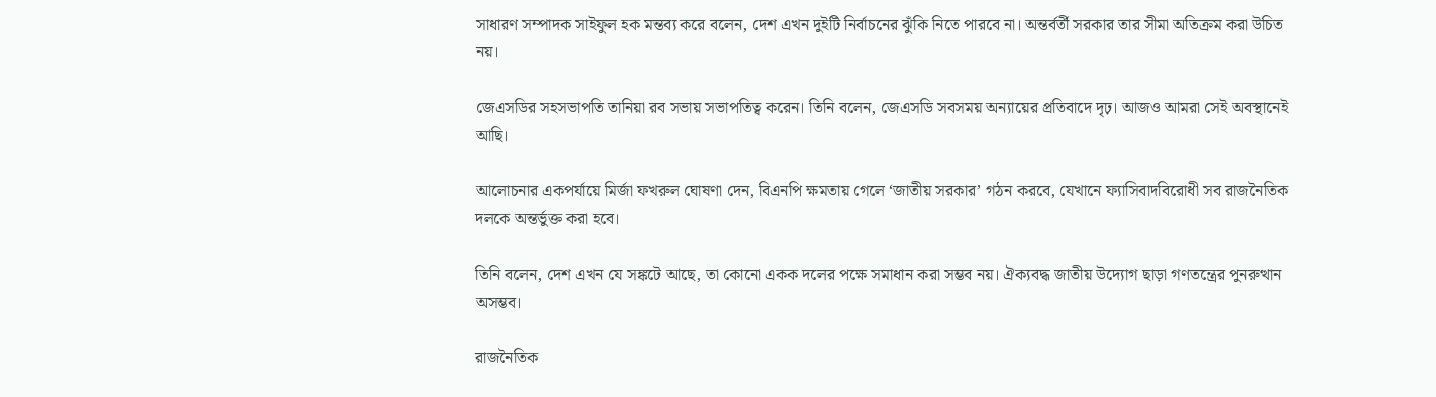সাধারণ সম্পাদক সাইফুল হক মন্তব্য করে বলেন, দেশ এখন দুইটি নির্বাচনের ঝুঁকি নিতে পারবে না। অন্তর্বর্তী সরকার তার সীমা অতিক্রম করা উচিত নয়।

জেএসডির সহসভাপতি তানিয়া রব সভায় সভাপতিত্ব করেন। তিনি বলেন, জেএসডি সবসময় অন্যায়ের প্রতিবাদে দৃঢ়। আজও আমরা সেই অবস্থানেই আছি।

আলোচনার একপর্যায়ে মির্জা ফখরুল ঘোষণা দেন, বিএনপি ক্ষমতায় গেলে ‘জাতীয় সরকার’ গঠন করবে, যেখানে ফ্যাসিবাদবিরোধী সব রাজনৈতিক দলকে অন্তর্ভুক্ত করা হবে।

তিনি বলেন, দেশ এখন যে সঙ্কটে আছে, তা কোনো একক দলের পক্ষে সমাধান করা সম্ভব নয়। ঐক্যবদ্ধ জাতীয় উদ্যোগ ছাড়া গণতন্ত্রের পুনরুত্থান অসম্ভব।

রাজনৈতিক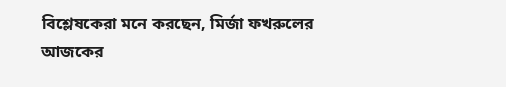বিশ্লেষকেরা মনে করছেন, মির্জা ফখরুলের আজকের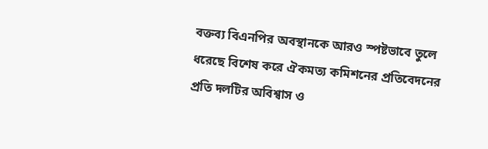বক্তব্য বিএনপির অবস্থানকে আরও স্পষ্টভাবে তুলে ধরেছে বিশেষ করে ঐকমত্য কমিশনের প্রতিবেদনের প্রতি দলটির অবিশ্বাস ও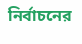নির্বাচনের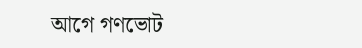আগে গণভোট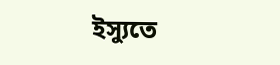ইস্যুতে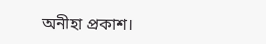অনীহা প্রকাশ।